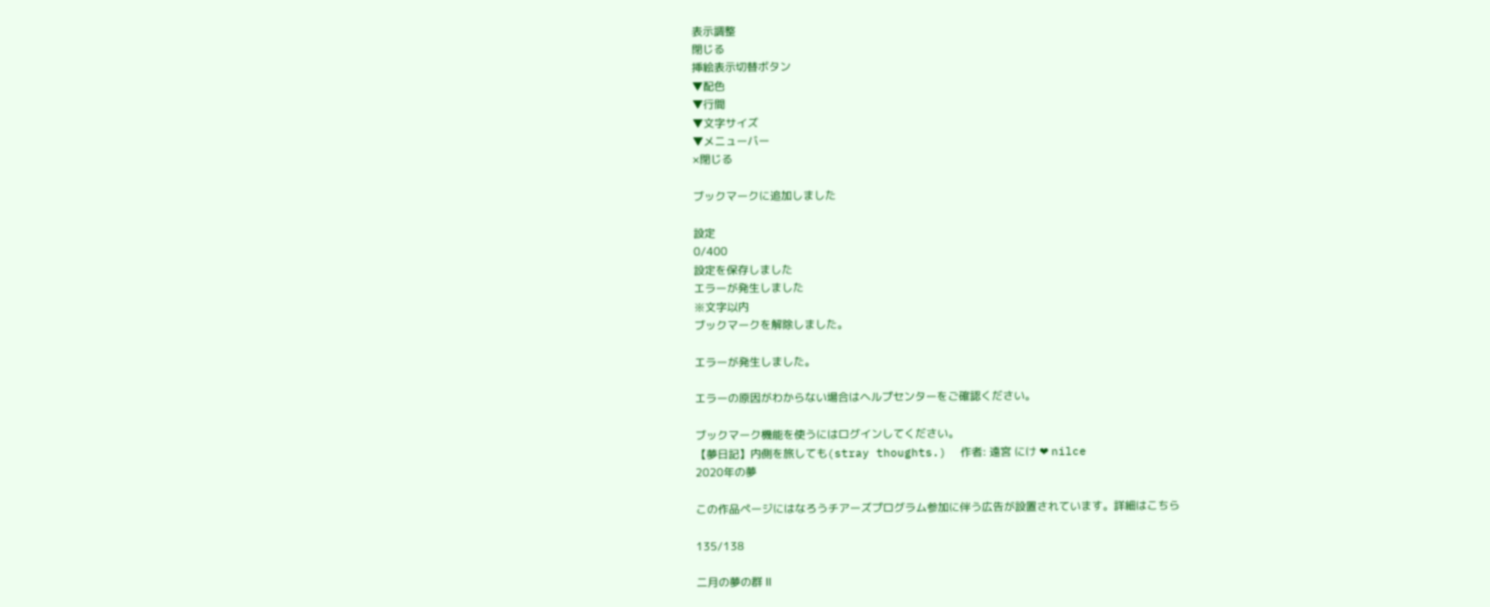表示調整
閉じる
挿絵表示切替ボタン
▼配色
▼行間
▼文字サイズ
▼メニューバー
×閉じる

ブックマークに追加しました

設定
0/400
設定を保存しました
エラーが発生しました
※文字以内
ブックマークを解除しました。

エラーが発生しました。

エラーの原因がわからない場合はヘルプセンターをご確認ください。

ブックマーク機能を使うにはログインしてください。
【夢日記】内側を旅しても(stray thoughts.)  作者: 遠宮 にけ ❤ nilce
2020年の夢

この作品ページにはなろうチアーズプログラム参加に伴う広告が設置されています。詳細はこちら

135/138

二月の夢の群 Ⅱ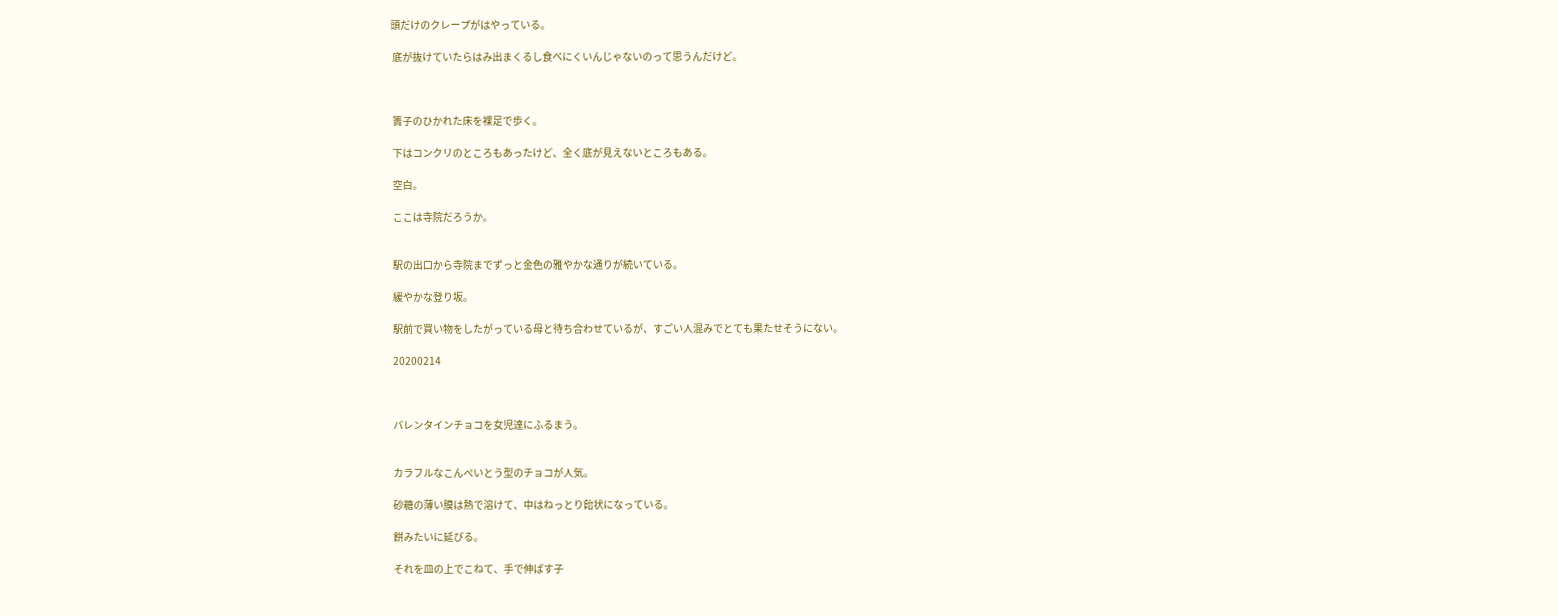頭だけのクレープがはやっている。

 底が抜けていたらはみ出まくるし食べにくいんじゃないのって思うんだけど。



 簀子のひかれた床を裸足で歩く。

 下はコンクリのところもあったけど、全く底が見えないところもある。

 空白。

 ここは寺院だろうか。


 駅の出口から寺院までずっと金色の雅やかな通りが続いている。

 緩やかな登り坂。

 駅前で買い物をしたがっている母と待ち合わせているが、すごい人混みでとても果たせそうにない。

 20200214



 バレンタインチョコを女児達にふるまう。


 カラフルなこんぺいとう型のチョコが人気。

 砂糖の薄い膜は熱で溶けて、中はねっとり飴状になっている。

 餅みたいに延びる。

 それを皿の上でこねて、手で伸ばす子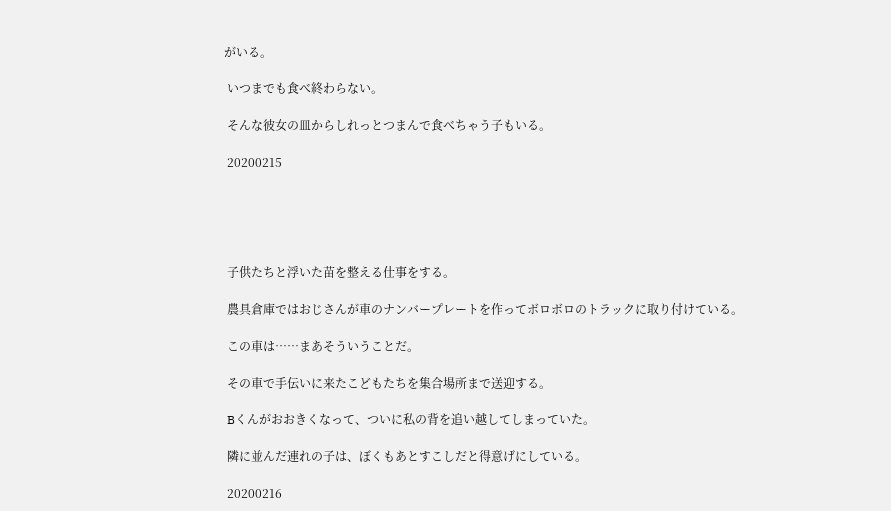がいる。

 いつまでも食べ終わらない。

 そんな彼女の皿からしれっとつまんで食べちゃう子もいる。

 20200215





 子供たちと浮いた苗を整える仕事をする。

 農具倉庫ではおじさんが車のナンバープレートを作ってボロボロのトラックに取り付けている。

 この車は……まあそういうことだ。

 その車で手伝いに来たこどもたちを集合場所まで送迎する。

 Bくんがおおきくなって、ついに私の背を追い越してしまっていた。

 隣に並んだ連れの子は、ぼくもあとすこしだと得意げにしている。

 20200216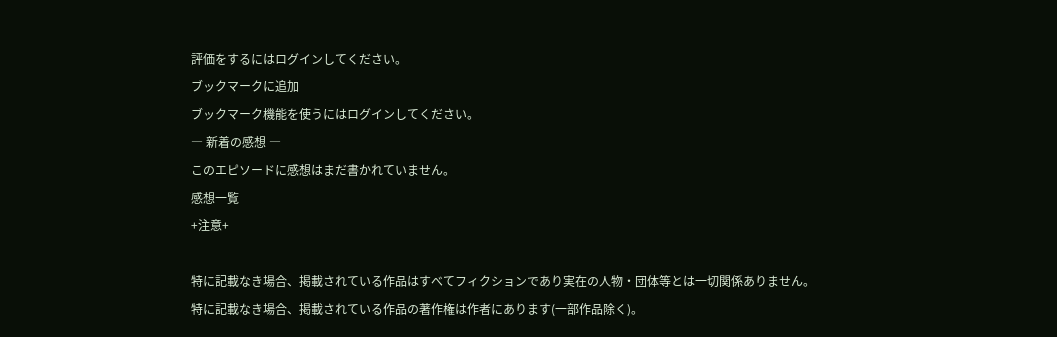評価をするにはログインしてください。
ブックマークに追加
ブックマーク機能を使うにはログインしてください。
― 新着の感想 ―
このエピソードに感想はまだ書かれていません。
感想一覧
+注意+

特に記載なき場合、掲載されている作品はすべてフィクションであり実在の人物・団体等とは一切関係ありません。
特に記載なき場合、掲載されている作品の著作権は作者にあります(一部作品除く)。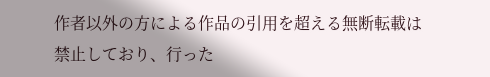作者以外の方による作品の引用を超える無断転載は禁止しており、行った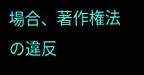場合、著作権法の違反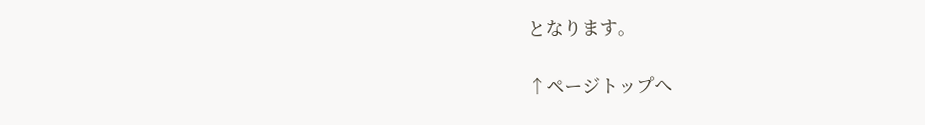となります。

↑ページトップへ